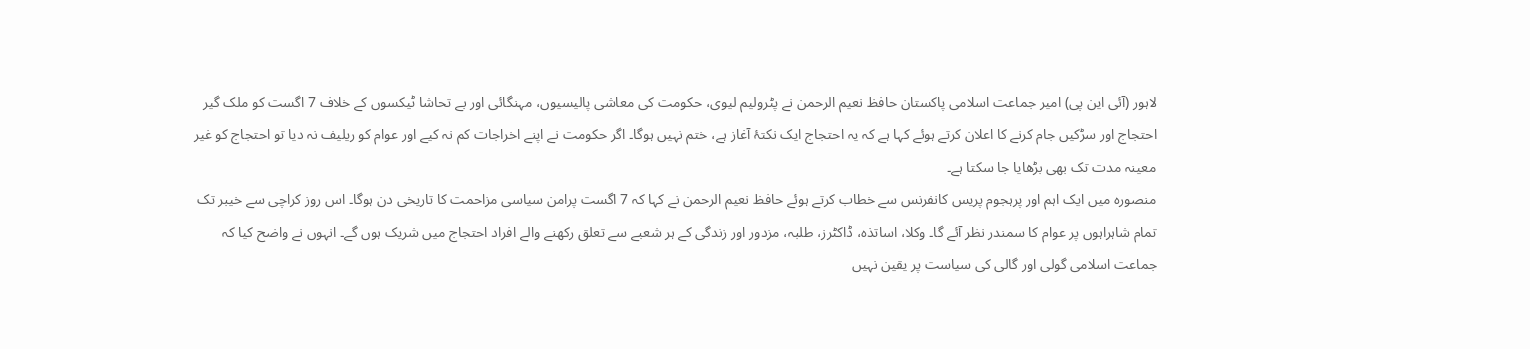لاہور (آئی این پی) امیر جماعت اسلامی پاکستان حافظ نعیم الرحمن نے پٹرولیم لیوی، حکومت کی معاشی پالیسیوں، مہنگائی اور بے تحاشا ٹیکسوں کے خلاف 7 اگست کو ملک گیر احتجاج اور سڑکیں جام کرنے کا اعلان کرتے ہوئے کہا ہے کہ یہ احتجاج ایک نکتۂ آغاز ہے، ختم نہیں ہوگا۔ اگر حکومت نے اپنے اخراجات کم نہ کیے اور عوام کو ریلیف نہ دیا تو احتجاج کو غیر معینہ مدت تک بھی بڑھایا جا سکتا ہے۔
منصورہ میں ایک اہم اور پرہجوم پریس کانفرنس سے خطاب کرتے ہوئے حافظ نعیم الرحمن نے کہا کہ 7 اگست پرامن سیاسی مزاحمت کا تاریخی دن ہوگا۔ اس روز کراچی سے خیبر تک تمام شاہراہوں پر عوام کا سمندر نظر آئے گا۔ وکلا، اساتذہ، ڈاکٹرز، طلبہ، مزدور اور زندگی کے ہر شعبے سے تعلق رکھنے والے افراد احتجاج میں شریک ہوں گے۔ انہوں نے واضح کیا کہ جماعت اسلامی گولی اور گالی کی سیاست پر یقین نہیں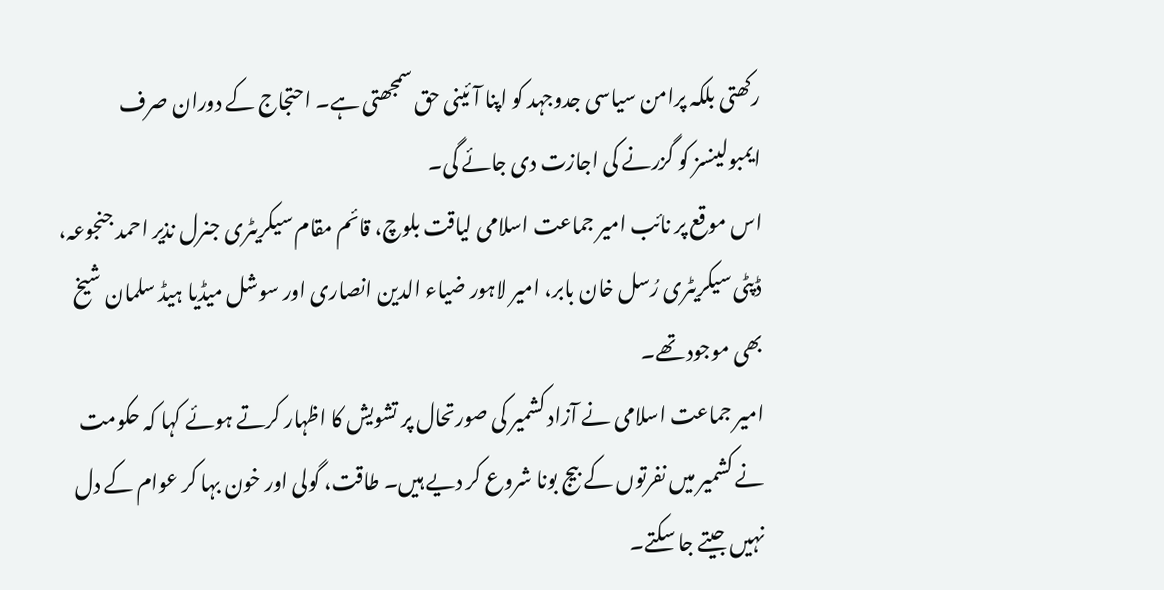رکھتی بلکہ پرامن سیاسی جدوجہد کو اپنا آئینی حق سمجھتی ہے۔ احتجاج کے دوران صرف ایمبولینسز کو گزرنے کی اجازت دی جائے گی۔
اس موقع پر نائب امیر جماعت اسلامی لیاقت بلوچ، قائم مقام سیکریٹری جنرل نذیر احمد جنجوعہ، ڈپٹی سیکریٹری رُسل خان بابر، امیر لاہور ضیاء الدین انصاری اور سوشل میڈیا ہیڈ سلمان شیخ بھی موجود تھے۔
امیر جماعت اسلامی نے آزاد کشمیر کی صورتحال پر تشویش کا اظہار کرتے ہوئے کہا کہ حکومت نے کشمیر میں نفرتوں کے بیج بونا شروع کر دیے ہیں۔ طاقت، گولی اور خون بہا کر عوام کے دل نہیں جیتے جا سکتے۔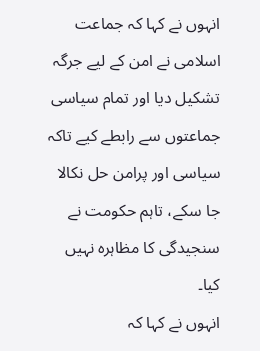انہوں نے کہا کہ جماعت اسلامی نے امن کے لیے جرگہ تشکیل دیا اور تمام سیاسی جماعتوں سے رابطے کیے تاکہ سیاسی اور پرامن حل نکالا جا سکے، تاہم حکومت نے سنجیدگی کا مظاہرہ نہیں کیا۔
انہوں نے کہا کہ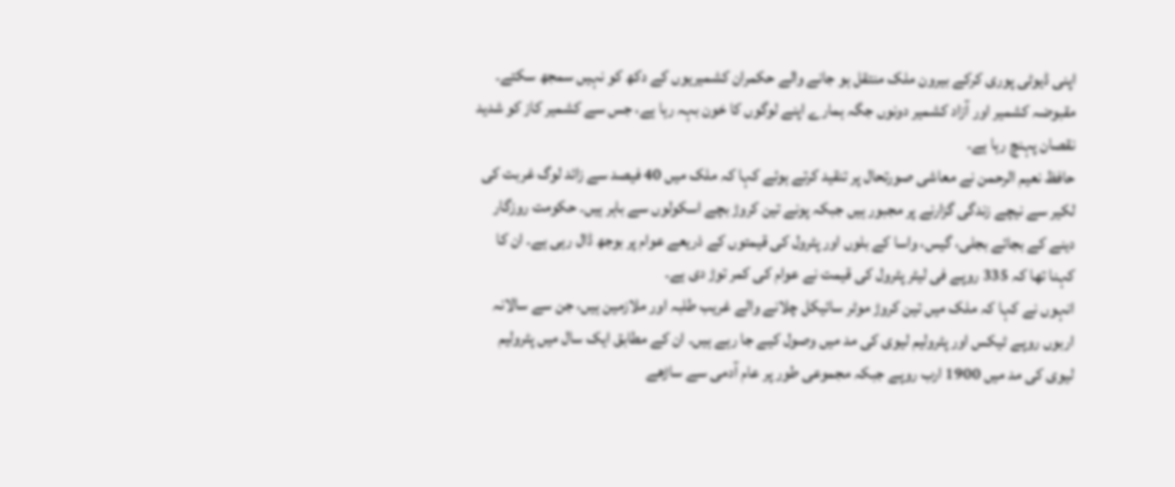اپنی ڈیوٹی پوری کرکے بیرون ملک منتقل ہو جانے والے حکمران کشمیریوں کے دکھ کو نہیں سمجھ سکتے۔ مقبوضہ کشمیر اور آزاد کشمیر دونوں جگہ ہمارے اپنے لوگوں کا خون بہہ رہا ہے، جس سے کشمیر کاز کو شدید نقصان پہنچ رہا ہے۔
حافظ نعیم الرحمن نے معاشی صورتحال پر تنقید کرتے ہوئے کہا کہ ملک میں 40 فیصد سے زائد لوگ غربت کی لکیر سے نیچے زندگی گزارنے پر مجبور ہیں جبکہ پونے تین کروڑ بچے اسکولوں سے باہر ہیں۔ حکومت روزگار دینے کے بجائے بجلی، گیس، واسا کے بلوں اور پٹرول کی قیمتوں کے ذریعے عوام پر بوجھ ڈال رہی ہے۔ ان کا کہنا تھا کہ 335 روپے فی لیٹر پٹرول کی قیمت نے عوام کی کمر توڑ دی ہے۔
انہوں نے کہا کہ ملک میں تین کروڑ موٹر سائیکل چلانے والے غریب طلبہ اور ملازمین ہیں، جن سے سالانہ اربوں روپے ٹیکس اور پٹرولیم لیوی کی مد میں وصول کیے جا رہے ہیں۔ ان کے مطابق ایک سال میں پٹرولیم لیوی کی مد میں 1900 ارب روپے جبکہ مجموعی طور پر عام آدمی سے ساڑھے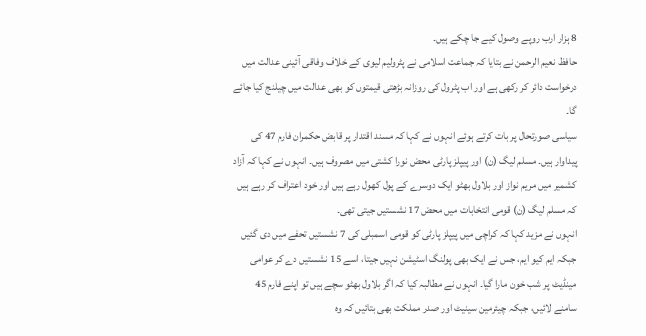8 ہزار ارب روپے وصول کیے جا چکے ہیں۔
حافظ نعیم الرحمن نے بتایا کہ جماعت اسلامی نے پٹرولیم لیوی کے خلاف وفاقی آئینی عدالت میں درخواست دائر کر رکھی ہے اور اب پٹرول کی روزانہ بڑھتی قیمتوں کو بھی عدالت میں چیلنج کیا جائے گا۔
سیاسی صورتحال پر بات کرتے ہوئے انہوں نے کہا کہ مسند اقتدار پر قابض حکمران فارم 47 کی پیداوار ہیں۔ مسلم لیگ (ن) اور پیپلز پارٹی محض نورا کشتی میں مصروف ہیں۔ انہوں نے کہا کہ آزاد کشمیر میں مریم نواز اور بلاول بھٹو ایک دوسرے کے پول کھول رہے ہیں اور خود اعتراف کر رہے ہیں کہ مسلم لیگ (ن) قومی انتخابات میں محض 17 نشستیں جیتی تھی۔
انہوں نے مزید کہا کہ کراچی میں پیپلز پارٹی کو قومی اسمبلی کی 7 نشستیں تحفے میں دی گئیں جبکہ ایم کیو ایم، جس نے ایک بھی پولنگ اسٹیشن نہیں جیتا، اسے 15 نشستیں دے کر عوامی مینڈیٹ پر شب خون مارا گیا۔ انہوں نے مطالبہ کیا کہ اگر بلاول بھٹو سچے ہیں تو اپنے فارم 45 سامنے لائیں، جبکہ چیئرمین سینیٹ اور صدر مملکت بھی بتائیں کہ وہ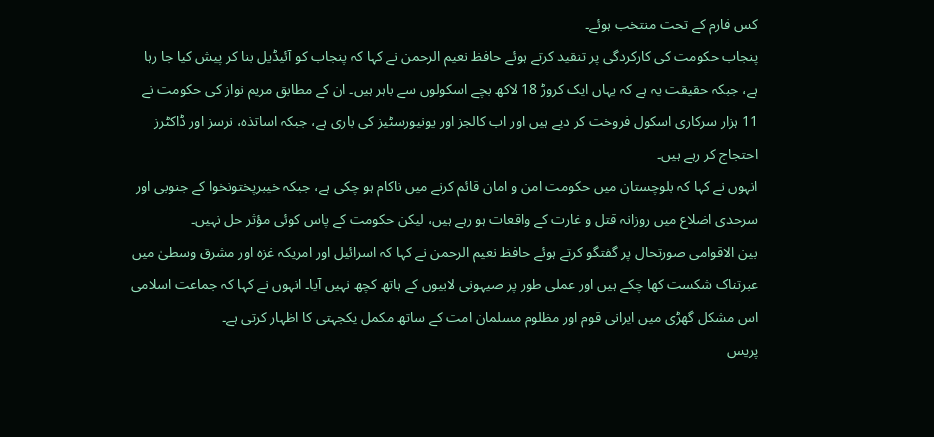کس فارم کے تحت منتخب ہوئے۔
پنجاب حکومت کی کارکردگی پر تنقید کرتے ہوئے حافظ نعیم الرحمن نے کہا کہ پنجاب کو آئیڈیل بنا کر پیش کیا جا رہا ہے، جبکہ حقیقت یہ ہے کہ یہاں ایک کروڑ 18 لاکھ بچے اسکولوں سے باہر ہیں۔ ان کے مطابق مریم نواز کی حکومت نے 11 ہزار سرکاری اسکول فروخت کر دیے ہیں اور اب کالجز اور یونیورسٹیز کی باری ہے، جبکہ اساتذہ، نرسز اور ڈاکٹرز احتجاج کر رہے ہیں۔
انہوں نے کہا کہ بلوچستان میں حکومت امن و امان قائم کرنے میں ناکام ہو چکی ہے، جبکہ خیبرپختونخوا کے جنوبی اور سرحدی اضلاع میں روزانہ قتل و غارت کے واقعات ہو رہے ہیں، لیکن حکومت کے پاس کوئی مؤثر حل نہیں۔
بین الاقوامی صورتحال پر گفتگو کرتے ہوئے حافظ نعیم الرحمن نے کہا کہ اسرائیل اور امریکہ غزہ اور مشرق وسطیٰ میں عبرتناک شکست کھا چکے ہیں اور عملی طور پر صیہونی لابیوں کے ہاتھ کچھ نہیں آیا۔ انہوں نے کہا کہ جماعت اسلامی اس مشکل گھڑی میں ایرانی قوم اور مظلوم مسلمان امت کے ساتھ مکمل یکجہتی کا اظہار کرتی ہے۔
پریس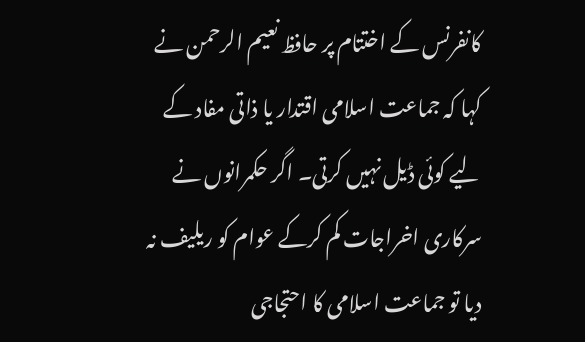کانفرنس کے اختتام پر حافظ نعیم الرحمن نے کہا کہ جماعت اسلامی اقتدار یا ذاتی مفاد کے لیے کوئی ڈیل نہیں کرتی۔ اگر حکمرانوں نے سرکاری اخراجات کم کرکے عوام کو ریلیف نہ دیا تو جماعت اسلامی کا احتجاجی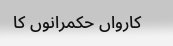کارواں حکمرانوں کا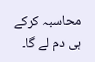محاسبہ کرکے ہی دم لے گا۔